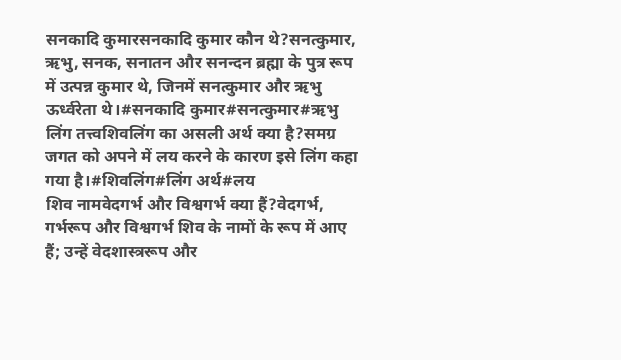सनकादि कुमारसनकादि कुमार कौन थे?सनत्कुमार, ऋभु, सनक, सनातन और सनन्दन ब्रह्मा के पुत्र रूप में उत्पन्न कुमार थे, जिनमें सनत्कुमार और ऋभु ऊर्ध्वरेता थे।#सनकादि कुमार#सनत्कुमार#ऋभु
लिंग तत्त्वशिवलिंग का असली अर्थ क्या है?समग्र जगत को अपने में लय करने के कारण इसे लिंग कहा गया है।#शिवलिंग#लिंग अर्थ#लय
शिव नामवेदगर्भ और विश्वगर्भ क्या हैं?वेदगर्भ, गर्भरूप और विश्वगर्भ शिव के नामों के रूप में आए हैं; उन्हें वेदशास्त्ररूप और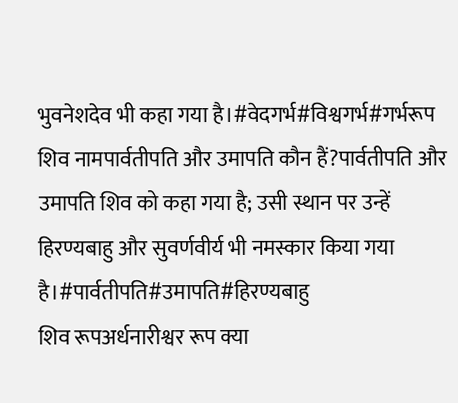भुवनेशदेव भी कहा गया है।#वेदगर्भ#विश्वगर्भ#गर्भरूप
शिव नामपार्वतीपति और उमापति कौन हैं?पार्वतीपति और उमापति शिव को कहा गया है; उसी स्थान पर उन्हें हिरण्यबाहु और सुवर्णवीर्य भी नमस्कार किया गया है।#पार्वतीपति#उमापति#हिरण्यबाहु
शिव रूपअर्धनारीश्वर रूप क्या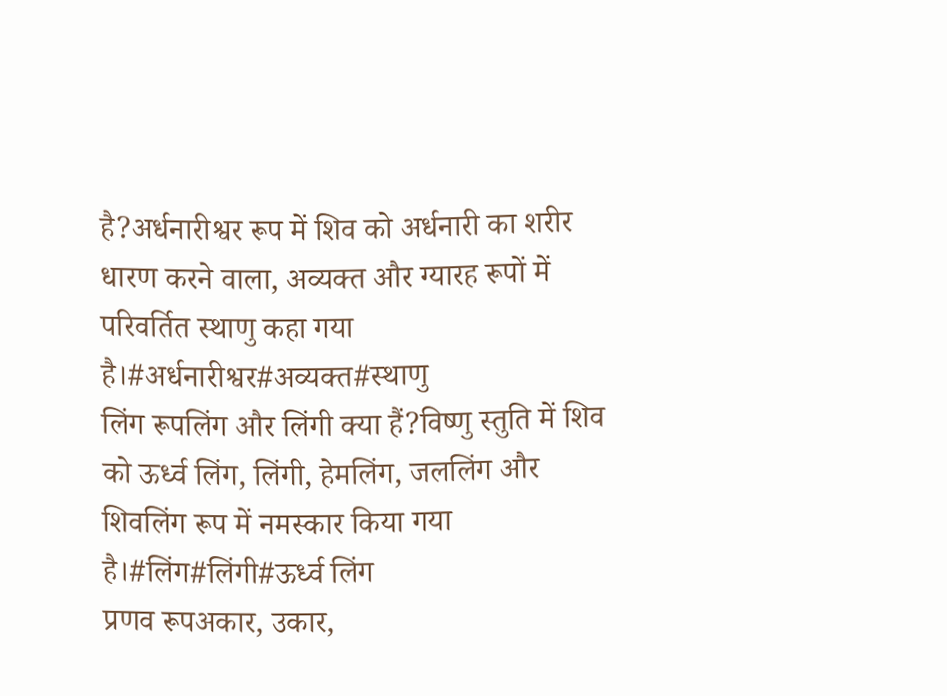है?अर्धनारीश्वर रूप में शिव को अर्धनारी का शरीर धारण करने वाला, अव्यक्त और ग्यारह रूपों में परिवर्तित स्थाणु कहा गया है।#अर्धनारीश्वर#अव्यक्त#स्थाणु
लिंग रूपलिंग और लिंगी क्या हैं?विष्णु स्तुति में शिव को ऊर्ध्व लिंग, लिंगी, हेमलिंग, जललिंग और शिवलिंग रूप में नमस्कार किया गया है।#लिंग#लिंगी#ऊर्ध्व लिंग
प्रणव रूपअकार, उकार,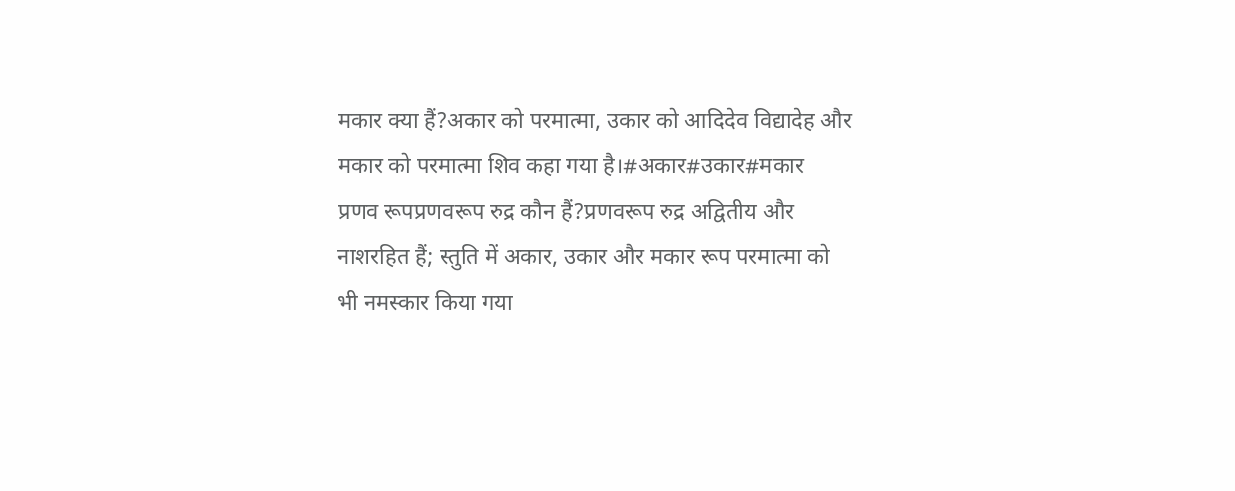मकार क्या हैं?अकार को परमात्मा, उकार को आदिदेव विद्यादेह और मकार को परमात्मा शिव कहा गया है।#अकार#उकार#मकार
प्रणव रूपप्रणवरूप रुद्र कौन हैं?प्रणवरूप रुद्र अद्वितीय और नाशरहित हैं; स्तुति में अकार, उकार और मकार रूप परमात्मा को भी नमस्कार किया गया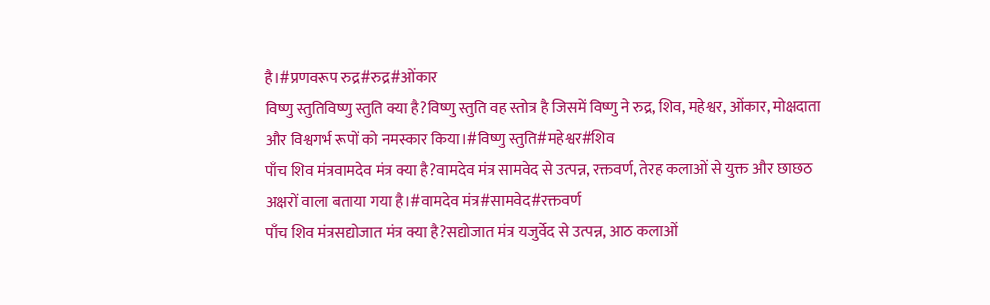है।#प्रणवरूप रुद्र#रुद्र#ओंकार
विष्णु स्तुतिविष्णु स्तुति क्या है?विष्णु स्तुति वह स्तोत्र है जिसमें विष्णु ने रुद्र, शिव, महेश्वर, ओंकार, मोक्षदाता और विश्वगर्भ रूपों को नमस्कार किया।#विष्णु स्तुति#महेश्वर#शिव
पाँच शिव मंत्रवामदेव मंत्र क्या है?वामदेव मंत्र सामवेद से उत्पन्न, रक्तवर्ण, तेरह कलाओं से युक्त और छाछठ अक्षरों वाला बताया गया है।#वामदेव मंत्र#सामवेद#रक्तवर्ण
पाँच शिव मंत्रसद्योजात मंत्र क्या है?सद्योजात मंत्र यजुर्वेद से उत्पन्न, आठ कलाओं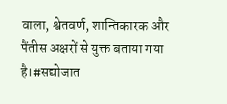वाला, श्वेतवर्ण, शान्तिकारक और पैंतीस अक्षरों से युक्त बताया गया है।#सद्योजात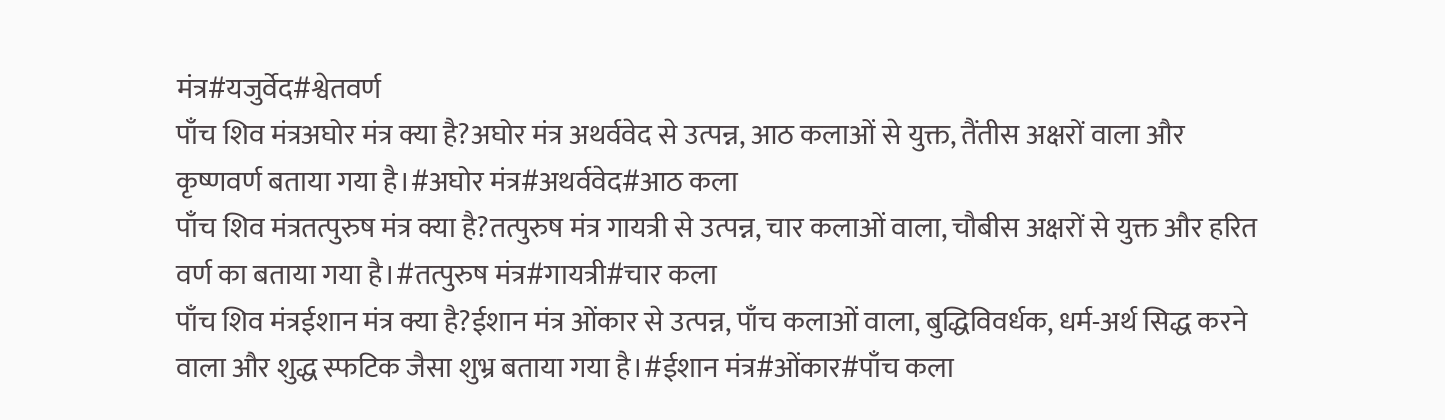मंत्र#यजुर्वेद#श्वेतवर्ण
पाँच शिव मंत्रअघोर मंत्र क्या है?अघोर मंत्र अथर्ववेद से उत्पन्न, आठ कलाओं से युक्त, तैंतीस अक्षरों वाला और कृष्णवर्ण बताया गया है।#अघोर मंत्र#अथर्ववेद#आठ कला
पाँच शिव मंत्रतत्पुरुष मंत्र क्या है?तत्पुरुष मंत्र गायत्री से उत्पन्न, चार कलाओं वाला, चौबीस अक्षरों से युक्त और हरित वर्ण का बताया गया है।#तत्पुरुष मंत्र#गायत्री#चार कला
पाँच शिव मंत्रईशान मंत्र क्या है?ईशान मंत्र ओंकार से उत्पन्न, पाँच कलाओं वाला, बुद्धिविवर्धक, धर्म-अर्थ सिद्ध करने वाला और शुद्ध स्फटिक जैसा शुभ्र बताया गया है।#ईशान मंत्र#ओंकार#पाँच कला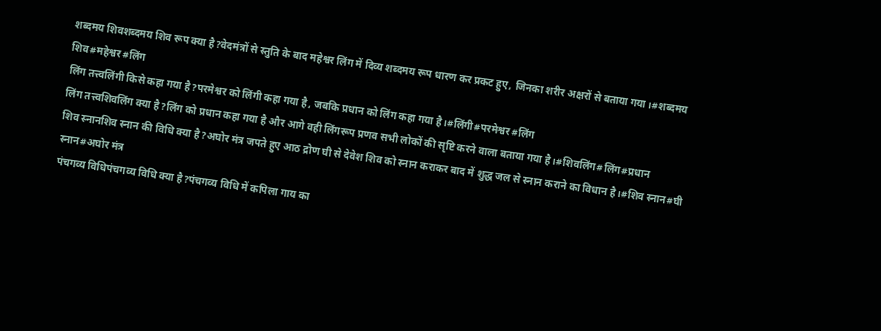शब्दमय शिवशब्दमय शिव रूप क्या है?वेदमंत्रों से स्तुति के बाद महेश्वर लिंग में दिव्य शब्दमय रूप धारण कर प्रकट हुए, जिनका शरीर अक्षरों से बताया गया।#शब्दमय शिव#महेश्वर#लिंग
लिंग तत्त्वलिंगी किसे कहा गया है?परमेश्वर को लिंगी कहा गया है, जबकि प्रधान को लिंग कहा गया है।#लिंगी#परमेश्वर#लिंग
लिंग तत्त्वशिवलिंग क्या है?लिंग को प्रधान कहा गया है और आगे वही लिंगरूप प्रणव सभी लोकों की सृष्टि करने वाला बताया गया है।#शिवलिंग#लिंग#प्रधान
शिव स्नानशिव स्नान की विधि क्या है?अघोर मंत्र जपते हुए आठ द्रोण घी से देवेश शिव को स्नान कराकर बाद में शुद्ध जल से स्नान कराने का विधान है।#शिव स्नान#घी स्नान#अघोर मंत्र
पंचगव्य विधिपंचगव्य विधि क्या है?पंचगव्य विधि में कपिला गाय का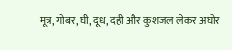मूत्र, गोबर, घी, दूध, दही और कुशजल लेकर अघोर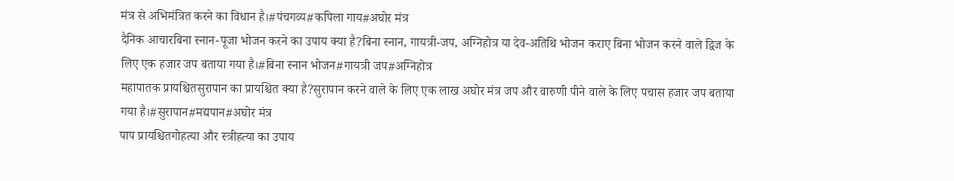मंत्र से अभिमंत्रित करने का विधान है।#पंचगव्य#कपिला गाय#अघोर मंत्र
दैनिक आचारबिना स्नान-पूजा भोजन करने का उपाय क्या है?बिना स्नान, गायत्री-जप, अग्निहोत्र या देव-अतिथि भोजन कराए बिना भोजन करने वाले द्विज के लिए एक हजार जप बताया गया है।#बिना स्नान भोजन#गायत्री जप#अग्निहोत्र
महापातक प्रायश्चितसुरापान का प्रायश्चित क्या है?सुरापान करने वाले के लिए एक लाख अघोर मंत्र जप और वारुणी पीने वाले के लिए पचास हजार जप बताया गया है।#सुरापान#मद्यपान#अघोर मंत्र
पाप प्रायश्चितगोहत्या और स्त्रीहत्या का उपाय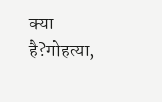क्या है?गोहत्या,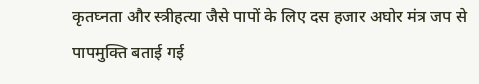कृतघ्नता और स्त्रीहत्या जैसे पापों के लिए दस हजार अघोर मंत्र जप से पापमुक्ति बताई गई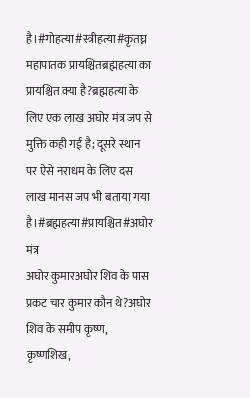है।#गोहत्या#स्त्रीहत्या#कृतघ्न
महापातक प्रायश्चितब्रह्महत्या का प्रायश्चित क्या है?ब्रह्महत्या के लिए एक लाख अघोर मंत्र जप से मुक्ति कही गई है; दूसरे स्थान पर ऐसे नराधम के लिए दस लाख मानस जप भी बताया गया है।#ब्रह्महत्या#प्रायश्चित#अघोर मंत्र
अघोर कुमारअघोर शिव के पास प्रकट चार कुमार कौन थे?अघोर शिव के समीप कृष्ण, कृष्णशिख,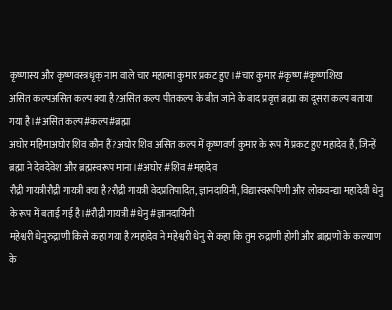कृष्णास्य और कृष्णवस्त्रधृक् नाम वाले चार महात्मा कुमार प्रकट हुए।#चार कुमार#कृष्ण#कृष्णशिख
असित कल्पअसित कल्प क्या है?असित कल्प पीतकल्प के बीत जाने के बाद प्रवृत्त ब्रह्मा का दूसरा कल्प बताया गया है।#असित कल्प#कल्प#ब्रह्मा
अघोर महिमाअघोर शिव कौन हैं?अघोर शिव असित कल्प में कृष्णवर्ण कुमार के रूप में प्रकट हुए महादेव हैं, जिन्हें ब्रह्मा ने देवदेवेश और ब्रह्मस्वरूप माना।#अघोर#शिव#महादेव
रौद्री गायत्रीरौद्री गायत्री क्या है?रौद्री गायत्री वेदप्रतिपादित, ज्ञानदायिनी, विद्यास्वरूपिणी और लोकवन्द्या महादेवी धेनु के रूप में बताई गई है।#रौद्री गायत्री#धेनु#ज्ञानदायिनी
महेश्वरी धेनुरुद्राणी किसे कहा गया है?महादेव ने महेश्वरी धेनु से कहा कि तुम रुद्राणी होगी और ब्राह्मणों के कल्याण के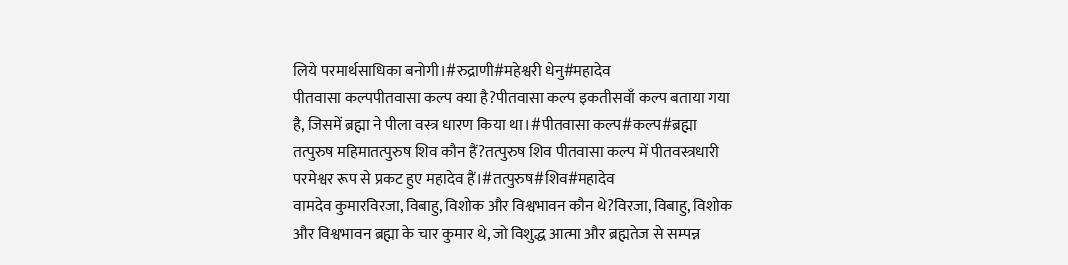लिये परमार्थसाधिका बनोगी।#रुद्राणी#महेश्वरी धेनु#महादेव
पीतवासा कल्पपीतवासा कल्प क्या है?पीतवासा कल्प इकतीसवाँ कल्प बताया गया है, जिसमें ब्रह्मा ने पीला वस्त्र धारण किया था।#पीतवासा कल्प#कल्प#ब्रह्मा
तत्पुरुष महिमातत्पुरुष शिव कौन हैं?तत्पुरुष शिव पीतवासा कल्प में पीतवस्त्रधारी परमेश्वर रूप से प्रकट हुए महादेव हैं।#तत्पुरुष#शिव#महादेव
वामदेव कुमारविरजा, विबाहु, विशोक और विश्वभावन कौन थे?विरजा, विबाहु, विशोक और विश्वभावन ब्रह्मा के चार कुमार थे, जो विशुद्ध आत्मा और ब्रह्मतेज से सम्पन्न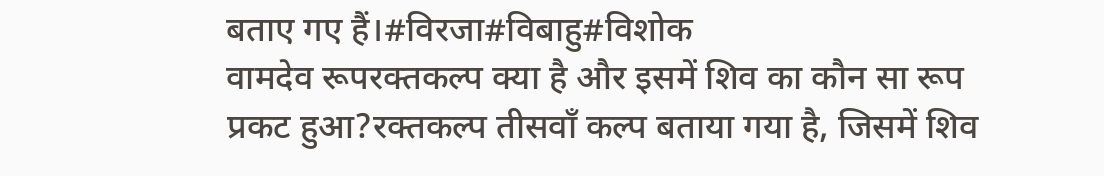बताए गए हैं।#विरजा#विबाहु#विशोक
वामदेव रूपरक्तकल्प क्या है और इसमें शिव का कौन सा रूप प्रकट हुआ?रक्तकल्प तीसवाँ कल्प बताया गया है, जिसमें शिव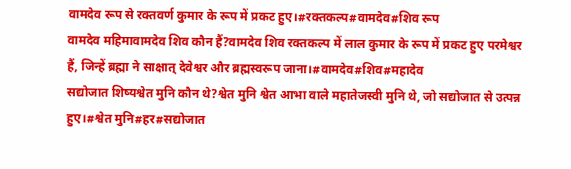वामदेव रूप से रक्तवर्ण कुमार के रूप में प्रकट हुए।#रक्तकल्प#वामदेव#शिव रूप
वामदेव महिमावामदेव शिव कौन हैं?वामदेव शिव रक्तकल्प में लाल कुमार के रूप में प्रकट हुए परमेश्वर हैं, जिन्हें ब्रह्मा ने साक्षात् देवेश्वर और ब्रह्मस्वरूप जाना।#वामदेव#शिव#महादेव
सद्योजात शिष्यश्वेत मुनि कौन थे?श्वेत मुनि श्वेत आभा वाले महातेजस्वी मुनि थे, जो सद्योजात से उत्पन्न हुए।#श्वेत मुनि#हर#सद्योजात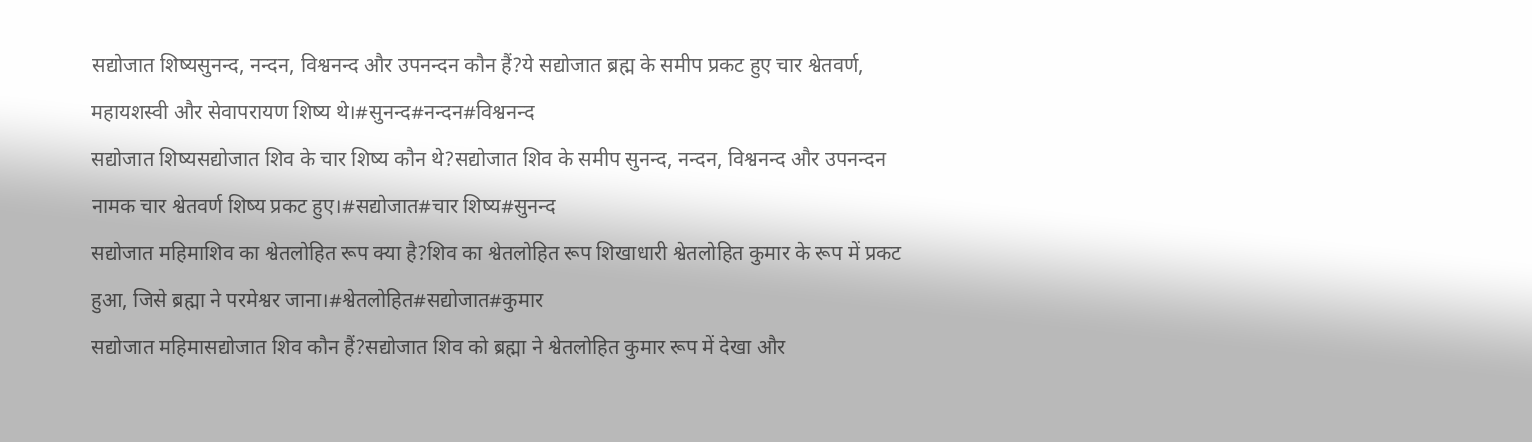सद्योजात शिष्यसुनन्द, नन्दन, विश्वनन्द और उपनन्दन कौन हैं?ये सद्योजात ब्रह्म के समीप प्रकट हुए चार श्वेतवर्ण, महायशस्वी और सेवापरायण शिष्य थे।#सुनन्द#नन्दन#विश्वनन्द
सद्योजात शिष्यसद्योजात शिव के चार शिष्य कौन थे?सद्योजात शिव के समीप सुनन्द, नन्दन, विश्वनन्द और उपनन्दन नामक चार श्वेतवर्ण शिष्य प्रकट हुए।#सद्योजात#चार शिष्य#सुनन्द
सद्योजात महिमाशिव का श्वेतलोहित रूप क्या है?शिव का श्वेतलोहित रूप शिखाधारी श्वेतलोहित कुमार के रूप में प्रकट हुआ, जिसे ब्रह्मा ने परमेश्वर जाना।#श्वेतलोहित#सद्योजात#कुमार
सद्योजात महिमासद्योजात शिव कौन हैं?सद्योजात शिव को ब्रह्मा ने श्वेतलोहित कुमार रूप में देखा और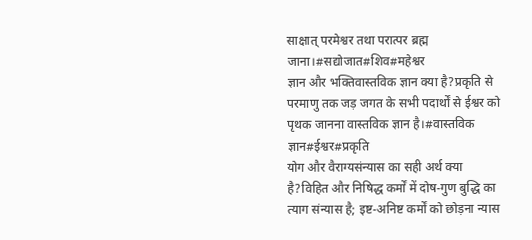साक्षात् परमेश्वर तथा परात्पर ब्रह्म जाना।#सद्योजात#शिव#महेश्वर
ज्ञान और भक्तिवास्तविक ज्ञान क्या है?प्रकृति से परमाणु तक जड़ जगत के सभी पदार्थों से ईश्वर को पृथक जानना वास्तविक ज्ञान है।#वास्तविक ज्ञान#ईश्वर#प्रकृति
योग और वैराग्यसंन्यास का सही अर्थ क्या है?विहित और निषिद्ध कर्मों में दोष-गुण बुद्धि का त्याग संन्यास है; इष्ट-अनिष्ट कर्मों को छोड़ना न्यास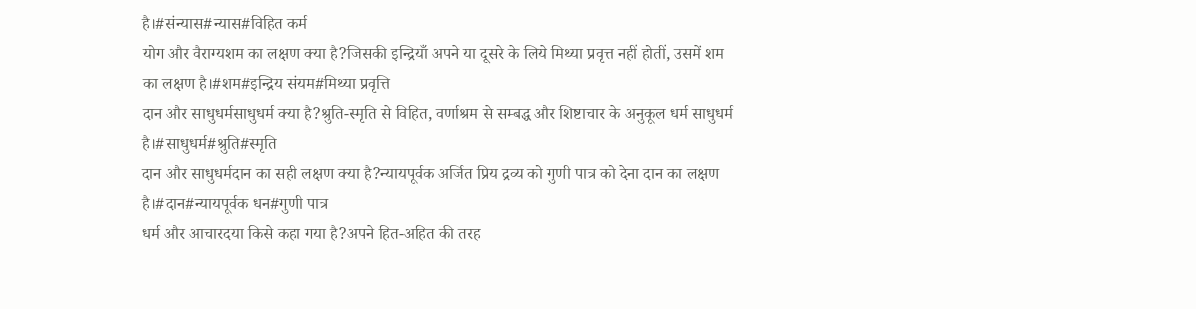है।#संन्यास#न्यास#विहित कर्म
योग और वैराग्यशम का लक्षण क्या है?जिसकी इन्द्रियाँ अपने या दूसरे के लिये मिथ्या प्रवृत्त नहीं होतीं, उसमें शम का लक्षण है।#शम#इन्द्रिय संयम#मिथ्या प्रवृत्ति
दान और साधुधर्मसाधुधर्म क्या है?श्रुति-स्मृति से विहित, वर्णाश्रम से सम्बद्ध और शिष्टाचार के अनुकूल धर्म साधुधर्म है।#साधुधर्म#श्रुति#स्मृति
दान और साधुधर्मदान का सही लक्षण क्या है?न्यायपूर्वक अर्जित प्रिय द्रव्य को गुणी पात्र को देना दान का लक्षण है।#दान#न्यायपूर्वक धन#गुणी पात्र
धर्म और आचारदया किसे कहा गया है?अपने हित-अहित की तरह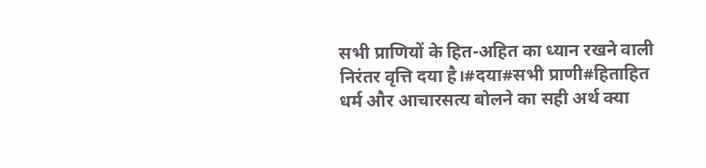सभी प्राणियों के हित-अहित का ध्यान रखने वाली निरंतर वृत्ति दया है।#दया#सभी प्राणी#हिताहित
धर्म और आचारसत्य बोलने का सही अर्थ क्या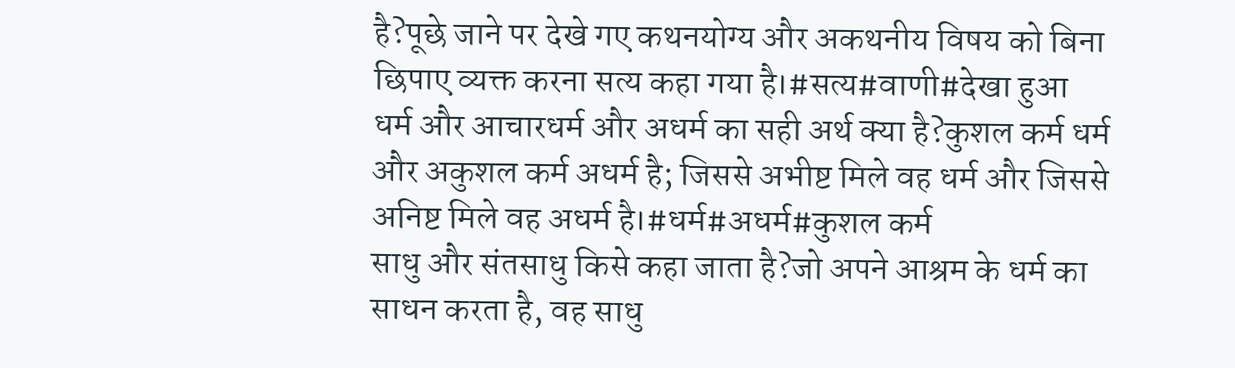है?पूछे जाने पर देखे गए कथनयोग्य और अकथनीय विषय को बिना छिपाए व्यक्त करना सत्य कहा गया है।#सत्य#वाणी#देखा हुआ
धर्म और आचारधर्म और अधर्म का सही अर्थ क्या है?कुशल कर्म धर्म और अकुशल कर्म अधर्म है; जिससे अभीष्ट मिले वह धर्म और जिससे अनिष्ट मिले वह अधर्म है।#धर्म#अधर्म#कुशल कर्म
साधु और संतसाधु किसे कहा जाता है?जो अपने आश्रम के धर्म का साधन करता है, वह साधु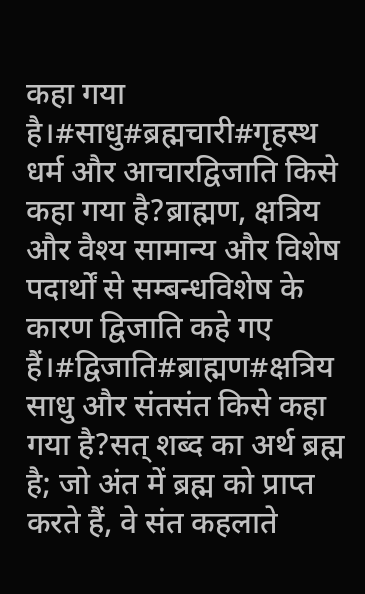कहा गया है।#साधु#ब्रह्मचारी#गृहस्थ
धर्म और आचारद्विजाति किसे कहा गया है?ब्राह्मण, क्षत्रिय और वैश्य सामान्य और विशेष पदार्थों से सम्बन्धविशेष के कारण द्विजाति कहे गए हैं।#द्विजाति#ब्राह्मण#क्षत्रिय
साधु और संतसंत किसे कहा गया है?सत् शब्द का अर्थ ब्रह्म है; जो अंत में ब्रह्म को प्राप्त करते हैं, वे संत कहलाते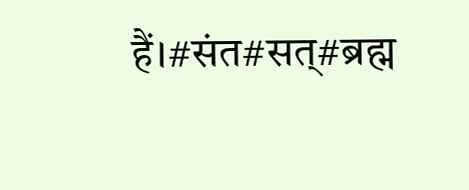हैं।#संत#सत्#ब्रह्म